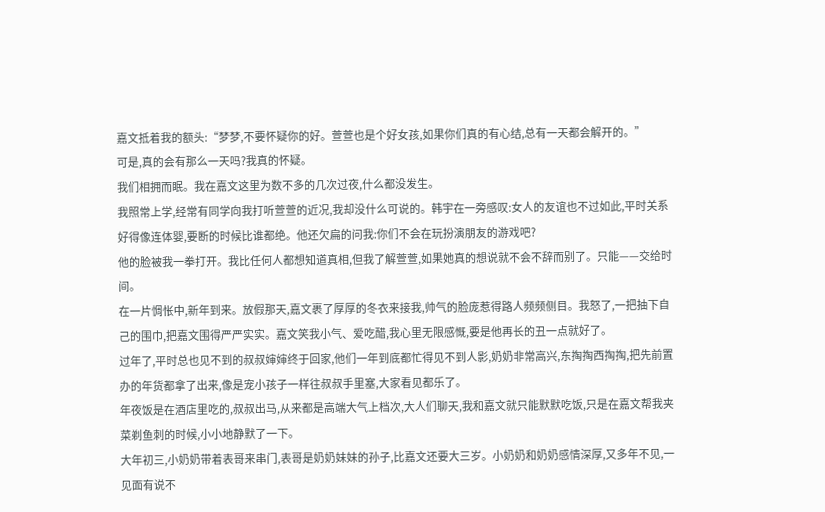嘉文抵着我的额头:“梦梦,不要怀疑你的好。萱萱也是个好女孩,如果你们真的有心结,总有一天都会解开的。”
可是,真的会有那么一天吗?我真的怀疑。
我们相拥而眠。我在嘉文这里为数不多的几次过夜,什么都没发生。
我照常上学,经常有同学向我打听萱萱的近况,我却没什么可说的。韩宇在一旁感叹:女人的友谊也不过如此,平时关系好得像连体婴,要断的时候比谁都绝。他还欠扁的问我:你们不会在玩扮演朋友的游戏吧?
他的脸被我一拳打开。我比任何人都想知道真相,但我了解萱萱,如果她真的想说就不会不辞而别了。只能——交给时间。
在一片惆怅中,新年到来。放假那天,嘉文裹了厚厚的冬衣来接我,帅气的脸庞惹得路人频频侧目。我怒了,一把抽下自己的围巾,把嘉文围得严严实实。嘉文笑我小气、爱吃醋,我心里无限感慨,要是他再长的丑一点就好了。
过年了,平时总也见不到的叔叔婶婶终于回家,他们一年到底都忙得见不到人影,奶奶非常高兴,东掏掏西掏掏,把先前置办的年货都拿了出来,像是宠小孩子一样往叔叔手里塞,大家看见都乐了。
年夜饭是在酒店里吃的,叔叔出马,从来都是高端大气上档次,大人们聊天,我和嘉文就只能默默吃饭,只是在嘉文帮我夹菜剃鱼刺的时候,小小地静默了一下。
大年初三,小奶奶带着表哥来串门,表哥是奶奶妹妹的孙子,比嘉文还要大三岁。小奶奶和奶奶感情深厚,又多年不见,一见面有说不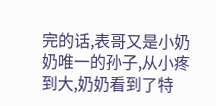完的话,表哥又是小奶奶唯一的孙子,从小疼到大,奶奶看到了特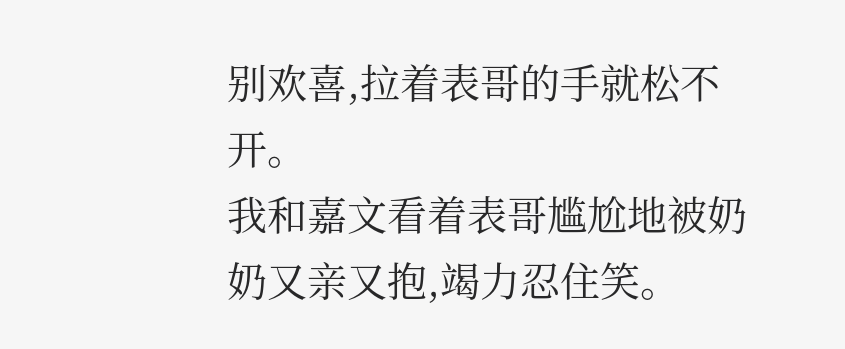别欢喜,拉着表哥的手就松不开。
我和嘉文看着表哥尴尬地被奶奶又亲又抱,竭力忍住笑。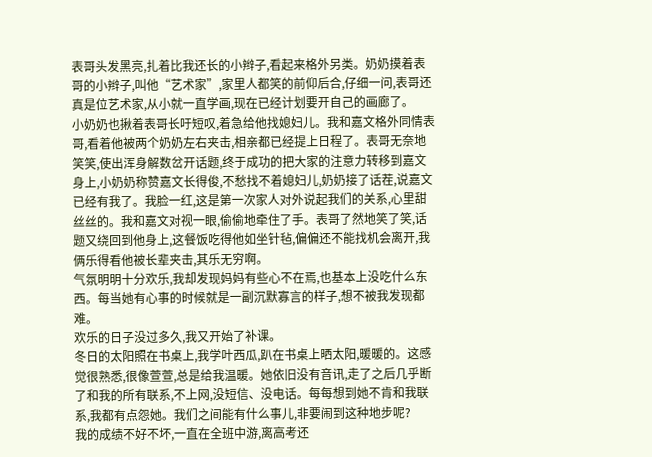表哥头发黑亮,扎着比我还长的小辫子,看起来格外另类。奶奶摸着表哥的小辫子,叫他“艺术家”,家里人都笑的前仰后合,仔细一问,表哥还真是位艺术家,从小就一直学画,现在已经计划要开自己的画廊了。
小奶奶也揪着表哥长吁短叹,着急给他找媳妇儿。我和嘉文格外同情表哥,看着他被两个奶奶左右夹击,相亲都已经提上日程了。表哥无奈地笑笑,使出浑身解数岔开话题,终于成功的把大家的注意力转移到嘉文身上,小奶奶称赞嘉文长得俊,不愁找不着媳妇儿,奶奶接了话茬,说嘉文已经有我了。我脸一红,这是第一次家人对外说起我们的关系,心里甜丝丝的。我和嘉文对视一眼,偷偷地牵住了手。表哥了然地笑了笑,话题又绕回到他身上,这餐饭吃得他如坐针毡,偏偏还不能找机会离开,我俩乐得看他被长辈夹击,其乐无穷啊。
气氛明明十分欢乐,我却发现妈妈有些心不在焉,也基本上没吃什么东西。每当她有心事的时候就是一副沉默寡言的样子,想不被我发现都难。
欢乐的日子没过多久,我又开始了补课。
冬日的太阳照在书桌上,我学叶西瓜,趴在书桌上晒太阳,暖暖的。这感觉很熟悉,很像萱萱,总是给我温暖。她依旧没有音讯,走了之后几乎断了和我的所有联系,不上网,没短信、没电话。每每想到她不肯和我联系,我都有点怨她。我们之间能有什么事儿,非要闹到这种地步呢?
我的成绩不好不坏,一直在全班中游,离高考还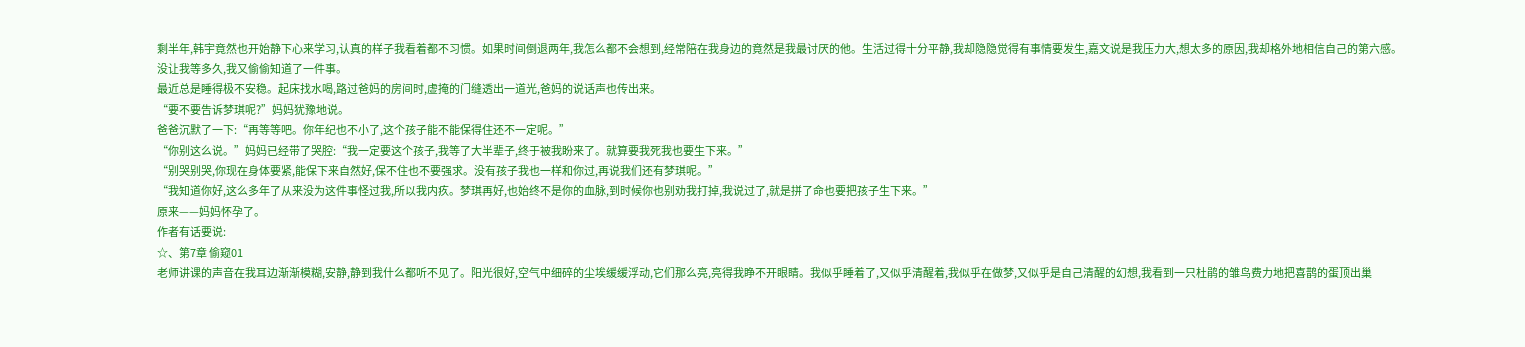剩半年,韩宇竟然也开始静下心来学习,认真的样子我看着都不习惯。如果时间倒退两年,我怎么都不会想到,经常陪在我身边的竟然是我最讨厌的他。生活过得十分平静,我却隐隐觉得有事情要发生,嘉文说是我压力大,想太多的原因,我却格外地相信自己的第六感。
没让我等多久,我又偷偷知道了一件事。
最近总是睡得极不安稳。起床找水喝,路过爸妈的房间时,虚掩的门缝透出一道光,爸妈的说话声也传出来。
“要不要告诉梦琪呢?”妈妈犹豫地说。
爸爸沉默了一下:“再等等吧。你年纪也不小了,这个孩子能不能保得住还不一定呢。”
“你别这么说。”妈妈已经带了哭腔:“我一定要这个孩子,我等了大半辈子,终于被我盼来了。就算要我死我也要生下来。”
“别哭别哭,你现在身体要紧,能保下来自然好,保不住也不要强求。没有孩子我也一样和你过,再说我们还有梦琪呢。”
“我知道你好,这么多年了从来没为这件事怪过我,所以我内疚。梦琪再好,也始终不是你的血脉,到时候你也别劝我打掉,我说过了,就是拼了命也要把孩子生下来。”
原来——妈妈怀孕了。
作者有话要说:
☆、第7章 偷窥01
老师讲课的声音在我耳边渐渐模糊,安静,静到我什么都听不见了。阳光很好,空气中细碎的尘埃缓缓浮动,它们那么亮,亮得我睁不开眼睛。我似乎睡着了,又似乎清醒着,我似乎在做梦,又似乎是自己清醒的幻想,我看到一只杜鹃的雏鸟费力地把喜鹊的蛋顶出巢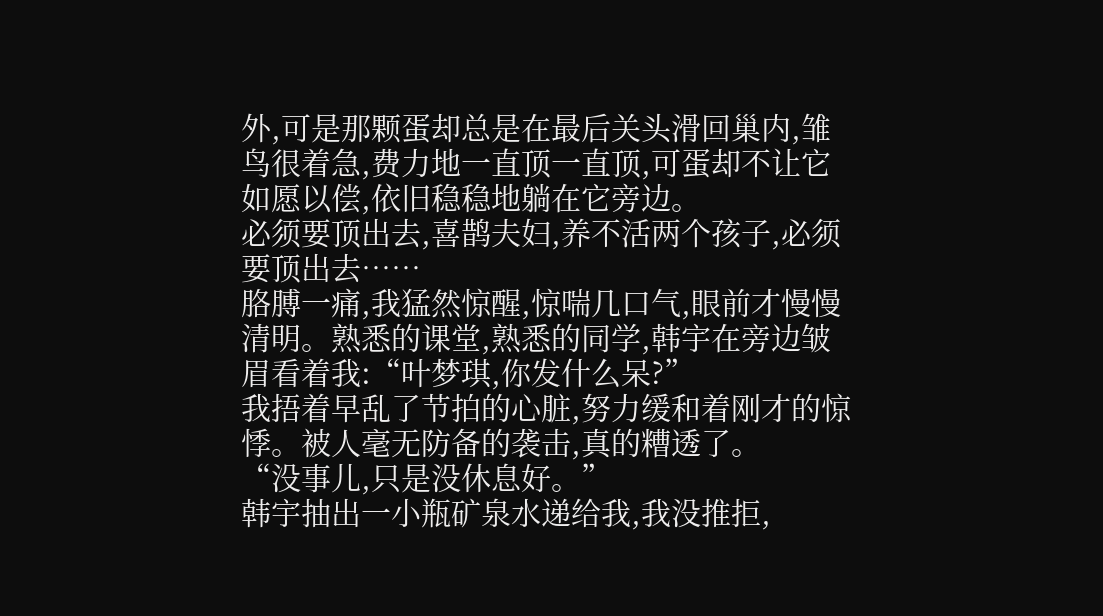外,可是那颗蛋却总是在最后关头滑回巢内,雏鸟很着急,费力地一直顶一直顶,可蛋却不让它如愿以偿,依旧稳稳地躺在它旁边。
必须要顶出去,喜鹊夫妇,养不活两个孩子,必须要顶出去……
胳膊一痛,我猛然惊醒,惊喘几口气,眼前才慢慢清明。熟悉的课堂,熟悉的同学,韩宇在旁边皱眉看着我:“叶梦琪,你发什么呆?”
我捂着早乱了节拍的心脏,努力缓和着刚才的惊悸。被人毫无防备的袭击,真的糟透了。
“没事儿,只是没休息好。”
韩宇抽出一小瓶矿泉水递给我,我没推拒,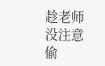趁老师没注意偷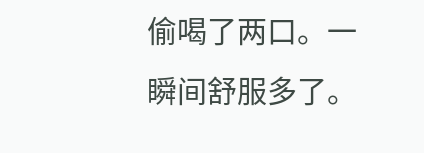偷喝了两口。一瞬间舒服多了。